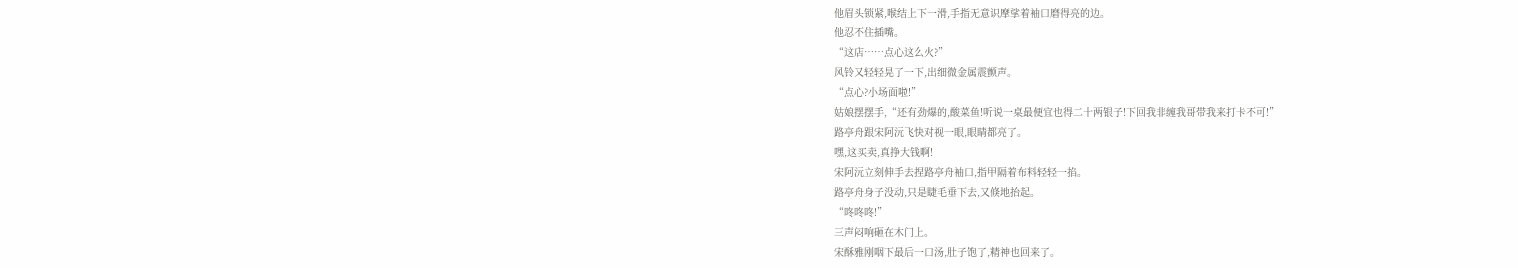他眉头锁紧,喉结上下一滑,手指无意识摩挲着袖口磨得亮的边。
他忍不住插嘴。
“这店……点心这么火?”
风铃又轻轻晃了一下,出细微金属震颤声。
“点心?小场面啦!”
姑娘摆摆手,“还有劲爆的,酸菜鱼!听说一桌最便宜也得二十两银子!下回我非缠我哥带我来打卡不可!”
路亭舟跟宋阿沅飞快对视一眼,眼睛都亮了。
嘿,这买卖,真挣大钱啊!
宋阿沅立刻伸手去捏路亭舟袖口,指甲隔着布料轻轻一掐。
路亭舟身子没动,只是睫毛垂下去,又倏地抬起。
“咚咚咚!”
三声闷响砸在木门上。
宋酥雅刚咽下最后一口汤,肚子饱了,精神也回来了。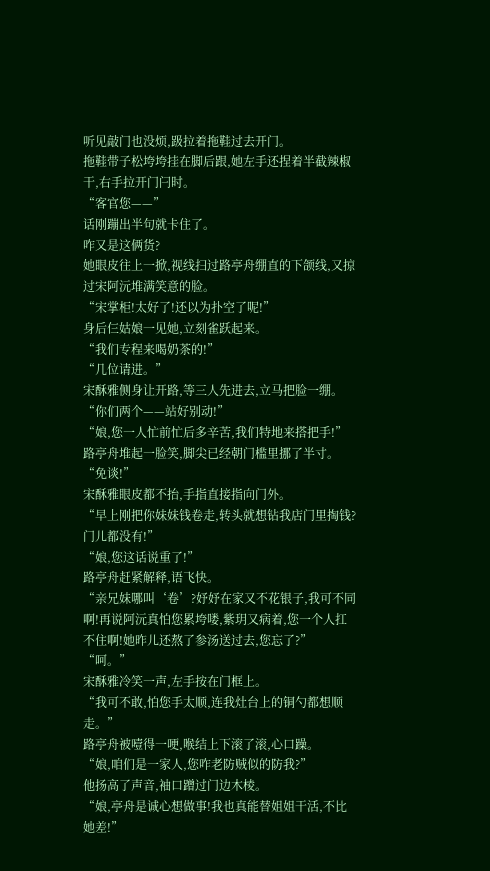听见敲门也没烦,趿拉着拖鞋过去开门。
拖鞋带子松垮垮挂在脚后跟,她左手还捏着半截辣椒干,右手拉开门闩时。
“客官您——”
话刚蹦出半句就卡住了。
咋又是这俩货?
她眼皮往上一掀,视线扫过路亭舟绷直的下颌线,又掠过宋阿沅堆满笑意的脸。
“宋掌柜!太好了!还以为扑空了呢!”
身后仨姑娘一见她,立刻雀跃起来。
“我们专程来喝奶茶的!”
“几位请进。”
宋酥雅侧身让开路,等三人先进去,立马把脸一绷。
“你们两个——站好别动!”
“娘,您一人忙前忙后多辛苦,我们特地来搭把手!”
路亭舟堆起一脸笑,脚尖已经朝门槛里挪了半寸。
“免谈!”
宋酥雅眼皮都不抬,手指直接指向门外。
“早上刚把你妹妹钱卷走,转头就想钻我店门里掏钱?门儿都没有!”
“娘,您这话说重了!”
路亭舟赶紧解释,语飞快。
“亲兄妹哪叫‘卷’?妤妤在家又不花银子,我可不同啊!再说阿沅真怕您累垮喽,紫玥又病着,您一个人扛不住啊!她昨儿还熬了参汤送过去,您忘了?”
“呵。”
宋酥雅冷笑一声,左手按在门框上。
“我可不敢,怕您手太顺,连我灶台上的铜勺都想顺走。”
路亭舟被噎得一哽,喉结上下滚了滚,心口躁。
“娘,咱们是一家人,您咋老防贼似的防我?”
他扬高了声音,袖口蹭过门边木棱。
“娘,亭舟是诚心想做事!我也真能替姐姐干活,不比她差!”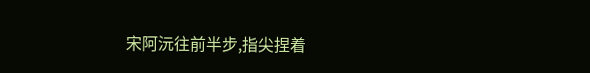宋阿沅往前半步,指尖捏着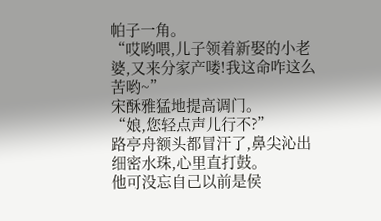帕子一角。
“哎哟喂,儿子领着新娶的小老婆,又来分家产喽!我这命咋这么苦哟~”
宋酥雅猛地提高调门。
“娘,您轻点声儿行不?”
路亭舟额头都冒汗了,鼻尖沁出细密水珠,心里直打鼓。
他可没忘自己以前是侯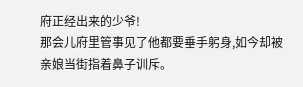府正经出来的少爷!
那会儿府里管事见了他都要垂手躬身,如今却被亲娘当街指着鼻子训斥。